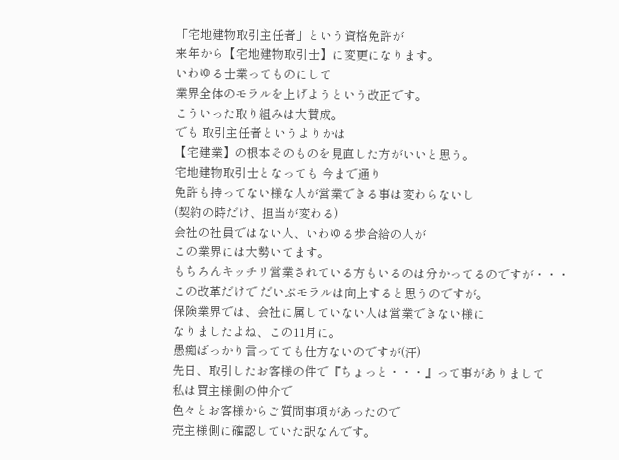「宅地建物取引主任者」という資格免許が
来年から【宅地建物取引士】に変更になります。
いわゆる士業ってものにして
業界全体のモラルを上げようという改正です。
こういった取り組みは大賛成。
でも 取引主任者というよりかは
【宅建業】の根本そのものを見直した方がいいと思う。
宅地建物取引士となっても 今まで通り
免許も持ってない様な人が営業できる事は変わらないし
(契約の時だけ、担当が変わる)
会社の社員ではない人、いわゆる歩合給の人が
この業界には大勢いてます。
もちろんキッチリ営業されている方もいるのは分かってるのですが・・・
この改革だけで だいぶモラルは向上すると思うのですが。
保険業界では、会社に属していない人は営業できない様に
なりましたよね、この11月に。
愚痴ばっかり言ってても仕方ないのですが(汗)
先日、取引したお客様の件で『ちょっと・・・』って事がありまして
私は買主様側の仲介で
色々とお客様からご質問事項があったので
売主様側に確認していた訳なんです。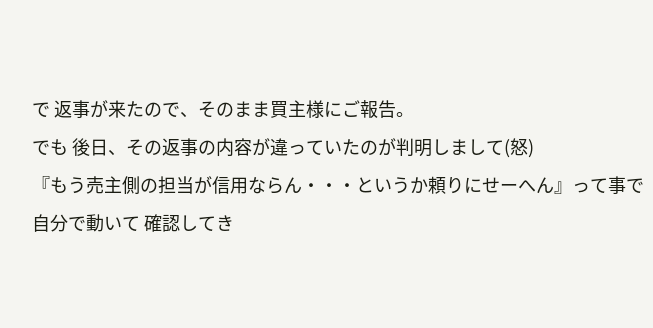で 返事が来たので、そのまま買主様にご報告。
でも 後日、その返事の内容が違っていたのが判明しまして(怒)
『もう売主側の担当が信用ならん・・・というか頼りにせーへん』って事で
自分で動いて 確認してき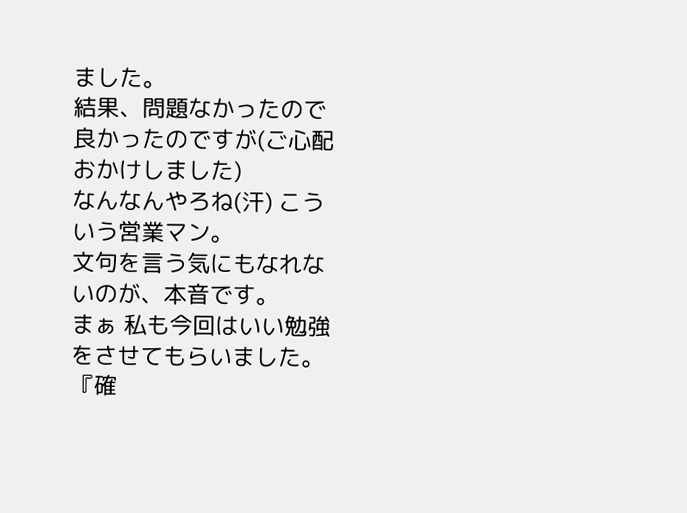ました。
結果、問題なかったので良かったのですが(ご心配おかけしました)
なんなんやろね(汗) こういう営業マン。
文句を言う気にもなれないのが、本音です。
まぁ 私も今回はいい勉強をさせてもらいました。
『確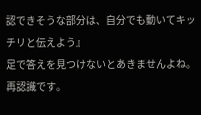認できそうな部分は、自分でも動いてキッチリと伝えよう』
足で答えを見つけないとあきませんよね。再認識です。